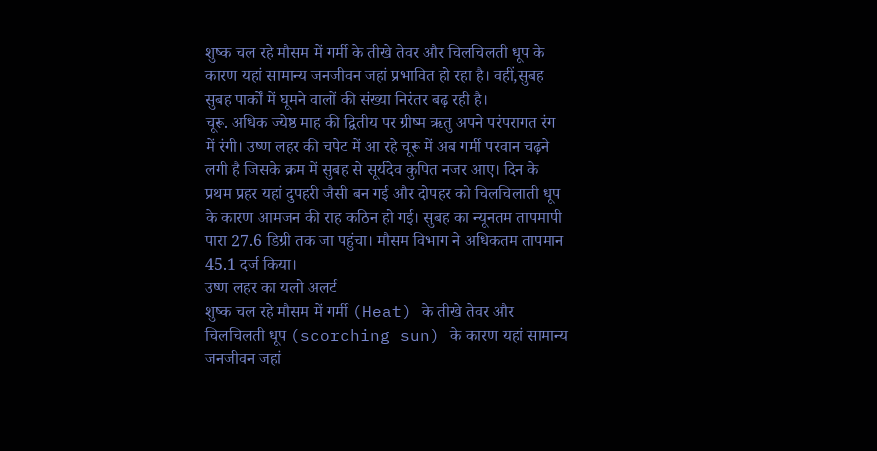शुष्क चल रहे मौसम में गर्मी के तीखे तेवर और चिलचिलती धूप के कारण यहां सामान्य जनजीवन जहां प्रभावित हो रहा है। वहीं,सुबह सुबह पार्कों में घूमने वालों की संख्या निरंतर बढ़ रही है।
चूरू. अधिक ज्येष्ठ माह की द्वितीय पर ग्रीष्म ऋतु अपने परंपरागत रंग में रंगी। उष्ण लहर की चपेट में आ रहे चूरू में अब गर्मी परवान चढ़ने लगी है जिसके क्रम में सुबह से सूर्यदेव कुपित नजर आए। दिन के प्रथम प्रहर यहां दुपहरी जैसी बन गई और दोपहर को चिलचिलाती धूप के कारण आमजन की राह कठिन हो गई। सुबह का न्यूनतम तापमापी पारा 27.6 डिग्री तक जा पहुंचा। मौसम विभाग ने अधिकतम तापमान 45.1 दर्ज किया।
उष्ण लहर का यलो अलर्ट
शुष्क चल रहे मौसम में गर्मी (Heat) के तीखे तेवर और चिलचिलती धूप (scorching sun) के कारण यहां सामान्य जनजीवन जहां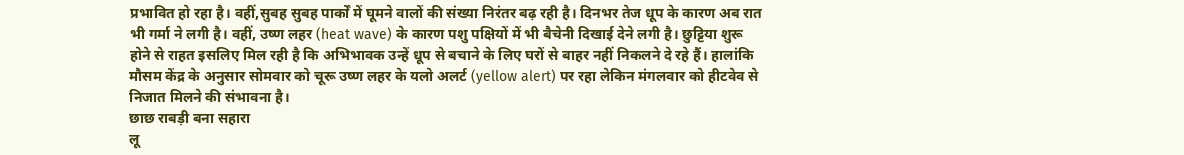प्रभावित हो रहा है। वहीं,सुबह सुबह पार्कों में घूमने वालों की संख्या निरंतर बढ़ रही है। दिनभर तेज धूप के कारण अब रात भी गर्मा ने लगी है। वहीं, उष्ण लहर (heat wave) के कारण पशु पक्षियों में भी बैचेनी दिखाई देने लगी है। छुट्टिया शुरू होने से राहत इसलिए मिल रही है कि अभिभावक उन्हें धूप से बचाने के लिए घरों से बाहर नहीं निकलने दे रहे हैं। हालांकि मौसम केंद्र के अनुसार सोमवार को चूरू उष्ण लहर के यलो अलर्ट (yellow alert) पर रहा लेकिन मंगलवार को हीटवेव से निजात मिलने की संभावना है।
छाछ राबड़ी बना सहारा
लू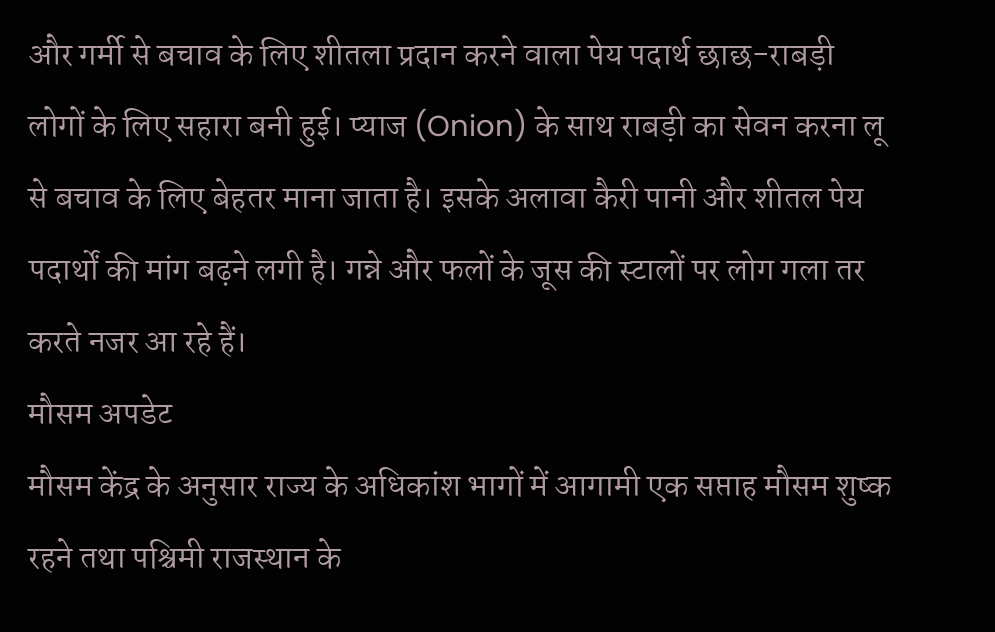और गर्मी से बचाव के लिए शीतला प्रदान करने वाला पेय पदार्थ छाछ-राबड़ी लोगों के लिए सहारा बनी हुई। प्याज (Onion) के साथ राबड़ी का सेवन करना लू से बचाव के लिए बेहतर माना जाता है। इसके अलावा कैरी पानी और शीतल पेय पदार्थों की मांग बढ़ने लगी है। गन्ने और फलों के जूस की स्टालों पर लोग गला तर करते नजर आ रहे हैं।
मौसम अपडेट
मौसम केंद्र के अनुसार राज्य के अधिकांश भागों में आगामी एक सप्ताह मौसम शुष्क रहने तथा पश्चिमी राजस्थान के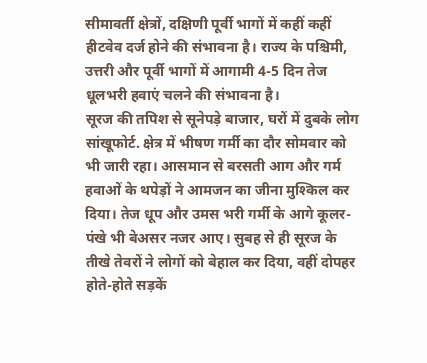सीमावर्ती क्षेत्रों, दक्षिणी पूर्वी भागों में कहीं कहीं हीटवेव दर्ज होने की संभावना है। राज्य के पश्चिमी, उत्तरी और पूर्वी भागों में आगामी 4-5 दिन तेज धूलभरी हवाएं चलने की संभावना है।
सूरज की तपिश से सूनेपड़े बाजार, घरों में दुबके लोग
सांखूफोर्ट. क्षेत्र में भीषण गर्मी का दौर सोमवार को भी जारी रहा। आसमान से बरसती आग और गर्म हवाओं के थपेड़ों ने आमजन का जीना मुश्किल कर दिया। तेज धूप और उमस भरी गर्मी के आगे कूलर-पंखे भी बेअसर नजर आए। सुबह से ही सूरज के तीखे तेवरों ने लोगों को बेहाल कर दिया, वहीं दोपहर होते-होते सड़कें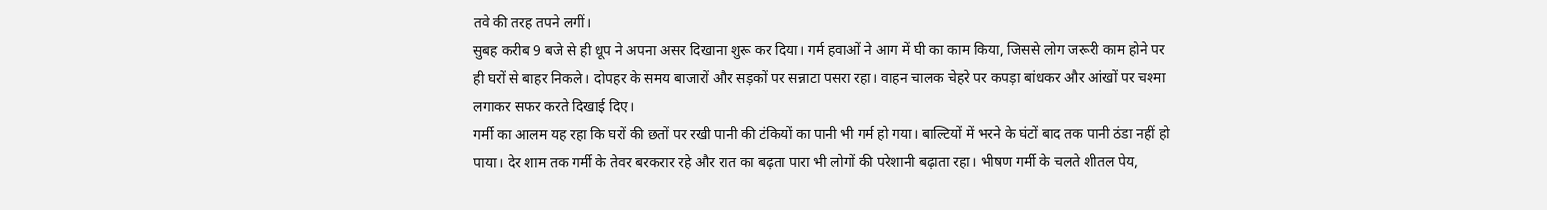तवे की तरह तपने लगीं।
सुबह करीब 9 बजे से ही धूप ने अपना असर दिखाना शुरू कर दिया। गर्म हवाओं ने आग में घी का काम किया, जिससे लोग जरूरी काम होने पर ही घरों से बाहर निकले। दोपहर के समय बाजारों और सड़कों पर सन्नाटा पसरा रहा। वाहन चालक चेहरे पर कपड़ा बांधकर और आंखों पर चश्मा लगाकर सफर करते दिखाई दिए।
गर्मी का आलम यह रहा कि घरों की छतों पर रखी पानी की टंकियों का पानी भी गर्म हो गया। बाल्टियों में भरने के घंटों बाद तक पानी ठंडा नहीं हो पाया। देर शाम तक गर्मी के तेवर बरकरार रहे और रात का बढ़ता पारा भी लोगों की परेशानी बढ़ाता रहा। भीषण गर्मी के चलते शीतल पेय,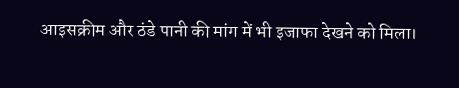आइसक्रीम और ठंडे पानी की मांग में भी इजाफा देखने को मिला।